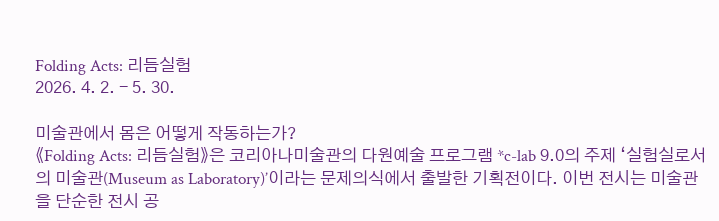Folding Acts: 리듬실험
2026. 4. 2. - 5. 30.

미술관에서 몸은 어떻게 작동하는가?
《Folding Acts: 리듬실험》은 코리아나미술관의 다원예술 프로그램 *c-lab 9.0의 주제 ‘실험실로서의 미술관(Museum as Laboratory)’이라는 문제의식에서 출발한 기획전이다. 이번 전시는 미술관을 단순한 전시 공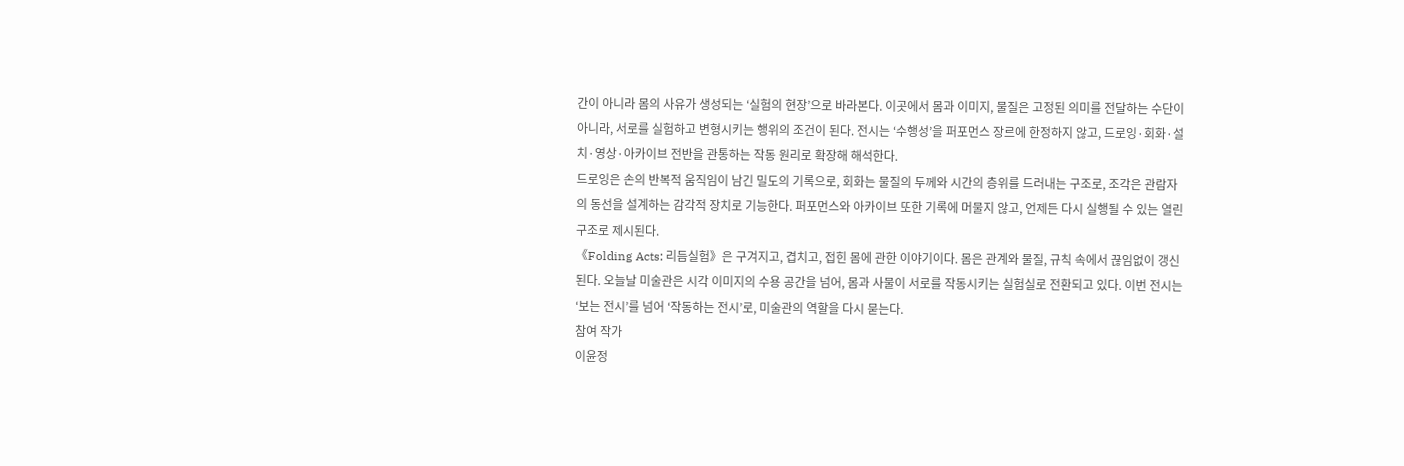간이 아니라 몸의 사유가 생성되는 ‘실험의 현장’으로 바라본다. 이곳에서 몸과 이미지, 물질은 고정된 의미를 전달하는 수단이 아니라, 서로를 실험하고 변형시키는 행위의 조건이 된다. 전시는 ‘수행성’을 퍼포먼스 장르에 한정하지 않고, 드로잉·회화·설치·영상·아카이브 전반을 관통하는 작동 원리로 확장해 해석한다.
드로잉은 손의 반복적 움직임이 남긴 밀도의 기록으로, 회화는 물질의 두께와 시간의 층위를 드러내는 구조로, 조각은 관람자의 동선을 설계하는 감각적 장치로 기능한다. 퍼포먼스와 아카이브 또한 기록에 머물지 않고, 언제든 다시 실행될 수 있는 열린 구조로 제시된다.
《Folding Acts: 리듬실험》은 구겨지고, 겹치고, 접힌 몸에 관한 이야기이다. 몸은 관계와 물질, 규칙 속에서 끊임없이 갱신된다. 오늘날 미술관은 시각 이미지의 수용 공간을 넘어, 몸과 사물이 서로를 작동시키는 실험실로 전환되고 있다. 이번 전시는 ‘보는 전시’를 넘어 ‘작동하는 전시’로, 미술관의 역할을 다시 묻는다.
참여 작가
이윤정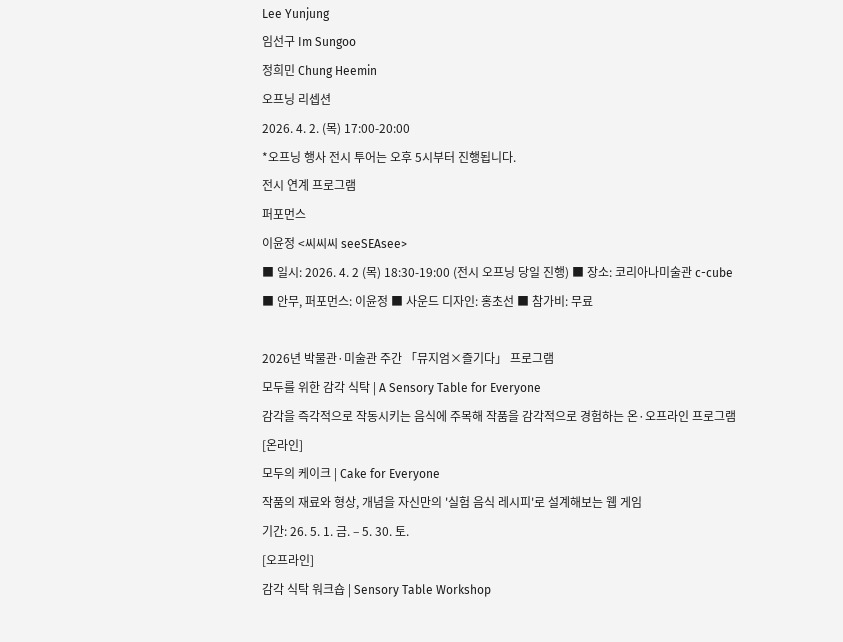Lee Yunjung
임선구 Im Sungoo
정희민 Chung Heemin
오프닝 리셉션
2026. 4. 2. (목) 17:00-20:00
*오프닝 행사 전시 투어는 오후 5시부터 진행됩니다.
전시 연계 프로그램
퍼포먼스
이윤정 <씨씨씨 seeSEAsee>
■ 일시: 2026. 4. 2 (목) 18:30-19:00 (전시 오프닝 당일 진행) ■ 장소: 코리아나미술관 c-cube ■ 안무, 퍼포먼스: 이윤정 ■ 사운드 디자인: 홍초선 ■ 참가비: 무료

2026년 박물관·미술관 주간 「뮤지엄×즐기다」 프로그램
모두를 위한 감각 식탁 | A Sensory Table for Everyone
감각을 즉각적으로 작동시키는 음식에 주목해 작품을 감각적으로 경험하는 온·오프라인 프로그램
[온라인]
모두의 케이크 | Cake for Everyone
작품의 재료와 형상, 개념을 자신만의 '실험 음식 레시피'로 설계해보는 웹 게임
기간: 26. 5. 1. 금. – 5. 30. 토.
[오프라인]
감각 식탁 워크숍 | Sensory Table Workshop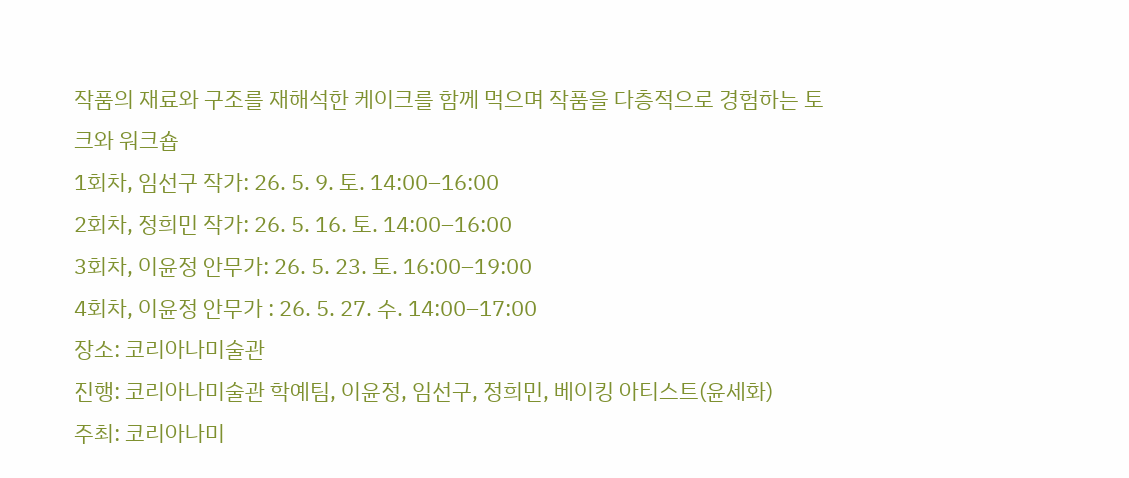작품의 재료와 구조를 재해석한 케이크를 함께 먹으며 작품을 다층적으로 경험하는 토크와 워크숍
1회차, 임선구 작가: 26. 5. 9. 토. 14:00–16:00
2회차, 정희민 작가: 26. 5. 16. 토. 14:00–16:00
3회차, 이윤정 안무가: 26. 5. 23. 토. 16:00–19:00
4회차, 이윤정 안무가 : 26. 5. 27. 수. 14:00–17:00
장소: 코리아나미술관
진행: 코리아나미술관 학예팀, 이윤정, 임선구, 정희민, 베이킹 아티스트(윤세화)
주최: 코리아나미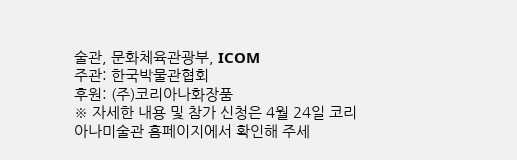술관, 문화체육관광부, ICOM
주관: 한국박물관협회
후원: (주)코리아나화장품
※ 자세한 내용 및 참가 신청은 4월 24일 코리아나미술관 홈페이지에서 확인해 주세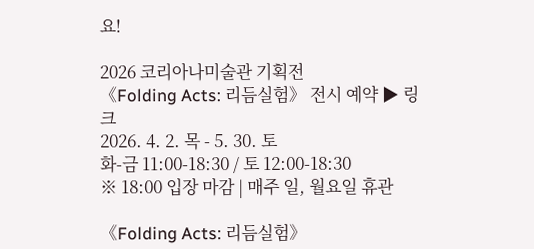요!

2026 코리아나미술관 기획전
《Folding Acts: 리듬실험》 전시 예약 ▶ 링크
2026. 4. 2. 목 - 5. 30. 토
화-금 11:00-18:30 / 토 12:00-18:30
※ 18:00 입장 마감 | 매주 일, 월요일 휴관

《Folding Acts: 리듬실험》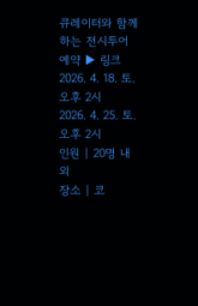큐레이터와 함께하는 전시투어 예약 ▶ 링크
2026. 4. 18. 토. 오후 2시
2026. 4. 25. 토. 오후 2시
인원 | 20명 내외
장소 | 코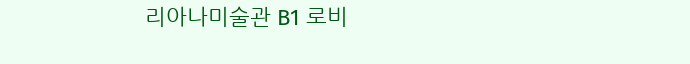리아나미술관 B1 로비